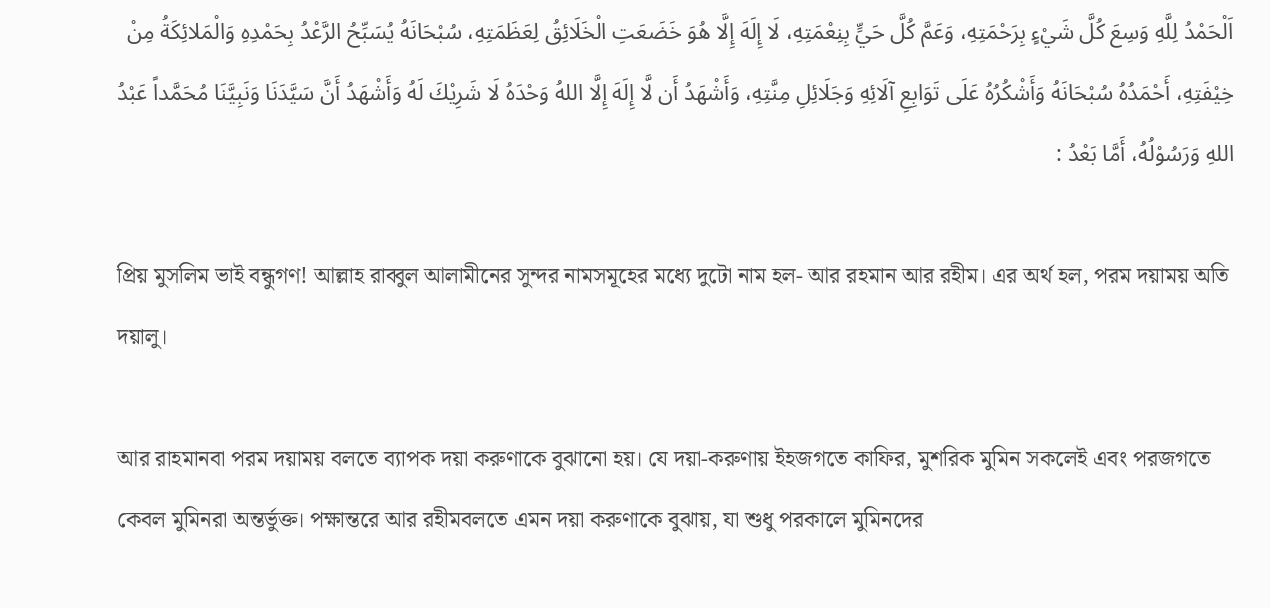اَلْحَمْدُ لِلَّهِ وَسِعَ كُلَّ شَيْءٍ بِرَحْمَتِهِ، وَعَمَّ كُلَّ حَيٍّ بِنِعْمَتِهِ، لَا إِلَهَ إِلَّا هُوَ خَضَعَتِ الْخَلَائِقُ لِعَظَمَتِهِ، سُبْحَانَهُ يُسَبِّحُ الرَّعْدُ بِحَمْدِهِ وَالْمَلائِكَةُ مِنْ خِيْفَتِهِ، أَحْمَدُهُ سُبْحَانَهُ وَأَشْكُرُهُ عَلَى تَوَابِعِ آلَائِهِ وَجَلَائِلِ مِنَّتِهِ، وَأَشْهَدُ أَن لَّا إِلَهَ إِلَّا اللهُ وَحْدَهُ لَا شَرِيْكَ لَهُ وَأَشْهَدُ أَنَّ سَيَّدَنَا وَنَبِيَّنَا مُحَمَّداً عَبْدُ اللهِ وَرَسُوْلُهُ، أَمَّا بَعْدُ :

প্রিয় মুসলিম ভাই বন্ধুগণ! আল্লাহ রাব্বুল আলামীনের সুন্দর নামসমূহের মধ্যে দুটো নাম হল- আর রহমান আর রহীম। এর অর্থ হল, পরম দয়াময় অতি দয়ালু।

আর রাহমানবা পরম দয়াময় বলতে ব্যাপক দয়া করুণাকে বুঝানো হয়। যে দয়া-করুণায় ইহজগতে কাফির, মুশরিক মুমিন সকলেই এবং পরজগতে কেবল মুমিনরা অন্তর্ভুক্ত। পক্ষান্তরে আর রহীমবলতে এমন দয়া করুণাকে বুঝায়, যা শুধু পরকালে মুমিনদের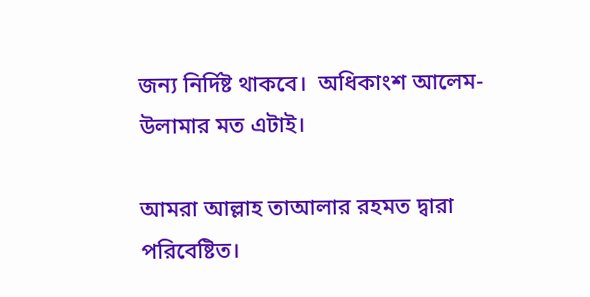জন্য নির্দিষ্ট থাকবে।  অধিকাংশ আলেম-উলামার মত এটাই।

আমরা আল্লাহ তাআলার রহমত দ্বারা পরিবেষ্টিত।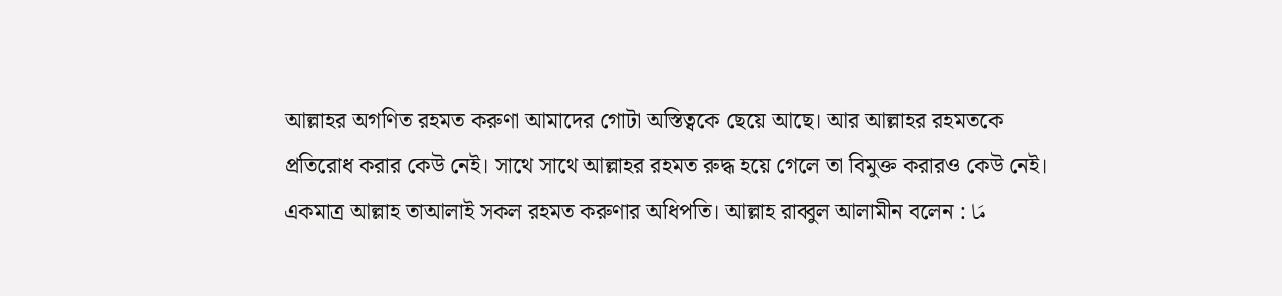আল্লাহর অগণিত রহমত করুণা আমাদের গোটা অস্তিত্বকে ছেয়ে আছে। আর আল্লাহর রহমতকে প্রতিরোধ করার কেউ নেই। সাথে সাথে আল্লাহর রহমত রুদ্ধ হয়ে গেলে তা বিমুক্ত করারও কেউ নেই। একমাত্র আল্লাহ তাআলাই সকল রহমত করুণার অধিপতি। আল্লাহ রাব্বুল আলামীন বলেন : مَا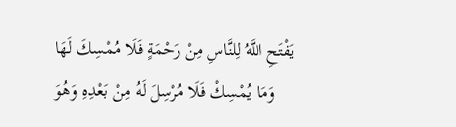يَفْتَحِ اللَّهُ لِلنَّاسِ مِنْ رَحْمَةٍ فَلَا مُمْسِكَ لَهَا وَمَا يُمْسِكْ فَلَا مُرْسِلَ لَهُ مِنْ بَعْدِهِ وَهُوَ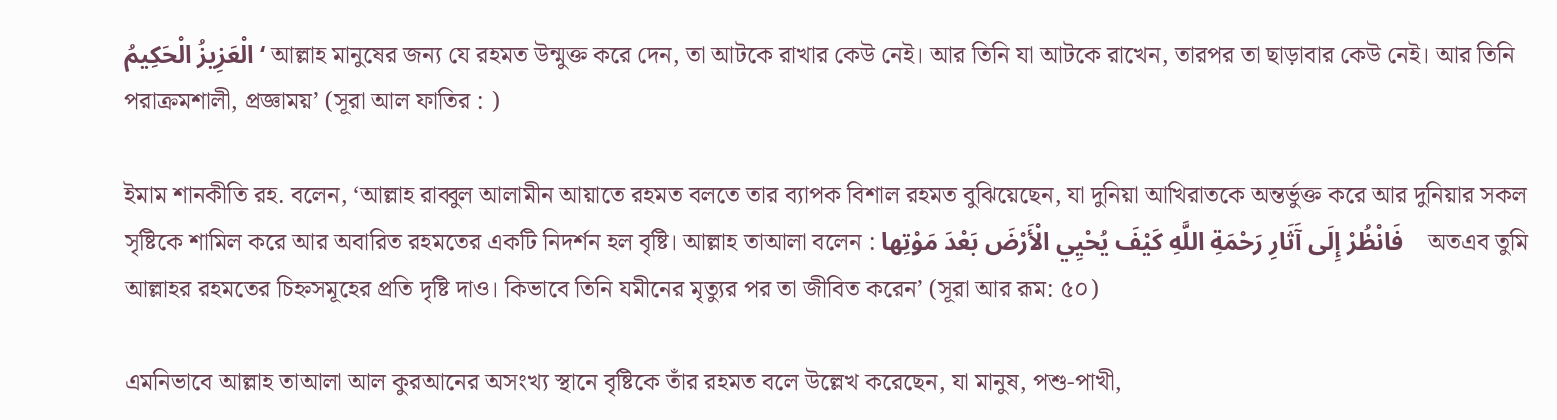الْعَزِيزُ الْحَكِيمُ ‘ আল্লাহ মানুষের জন্য যে রহমত উন্মুক্ত করে দেন, তা আটকে রাখার কেউ নেই। আর তিনি যা আটকে রাখেন, তারপর তা ছাড়াবার কেউ নেই। আর তিনি পরাক্রমশালী, প্রজ্ঞাময়’ (সূরা আল ফাতির : )

ইমাম শানকীতি রহ. বলেন, ‘আল্লাহ রাব্বুল আলামীন আয়াতে রহমত বলতে তার ব্যাপক বিশাল রহমত বুঝিয়েছেন, যা দুনিয়া আখিরাতকে অন্তর্ভুক্ত করে আর দুনিয়ার সকল সৃষ্টিকে শামিল করে আর অবারিত রহমতের একটি নিদর্শন হল বৃষ্টি। আল্লাহ তাআলা বলেন : فَانْظُرْ إِلَى آَثَارِ رَحْمَةِ اللَّهِ كَيْفَ يُحْيِي الْأَرْضَ بَعْدَ مَوْتِها    অতএব তুমি আল্লাহর রহমতের চিহ্নসমূহের প্রতি দৃষ্টি দাও। কিভাবে তিনি যমীনের মৃত্যুর পর তা জীবিত করেন’ (সূরা আর রূম: ৫০)

এমনিভাবে আল্লাহ তাআলা আল কুরআনের অসংখ্য স্থানে বৃষ্টিকে তাঁর রহমত বলে উল্লেখ করেছেন, যা মানুষ, পশু-পাখী,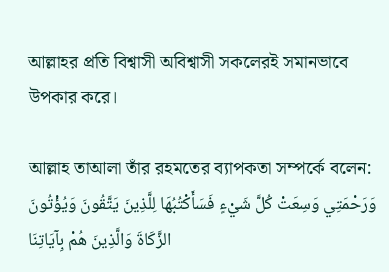আল্লাহর প্রতি বিশ্বাসী অবিশ্বাসী সকলেরই সমানভাবে উপকার করে।

আল্লাহ তাআলা তাঁর রহমতের ব্যাপকতা সম্পর্কে বলেন: وَرَحْمَتِي وَسِعَتْ كُلَّ شَيْءٍ فَسَأَكْتُبُهَا لِلَّذِينَ يَتَّقُونَ وَيُؤْتُونَ الزَّكَاةَ وَالَّذِينَ هُمْ بِآيَاتِنَا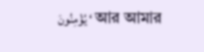يُؤْمِنُونَ ‘ আর আমার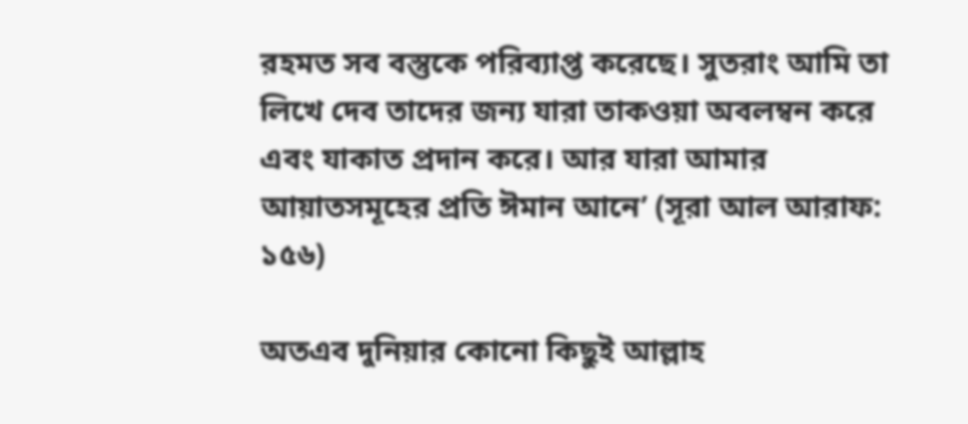রহমত সব বস্তুকে পরিব্যাপ্ত করেছে। সুতরাং আমি তা লিখে দেব তাদের জন্য যারা তাকওয়া অবলম্বন করে এবং যাকাত প্রদান করে। আর যারা আমার আয়াতসমূহের প্রতি ঈমান আনে’ (সূরা আল আরাফ: ১৫৬)

অতএব দুনিয়ার কোনো কিছুই আল্লাহ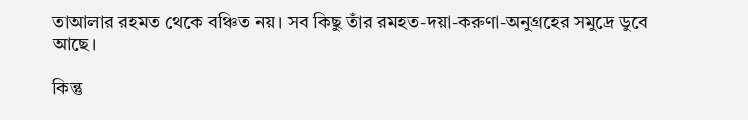তাআলার রহমত থেকে বঞ্চিত নয়। সব কিছু তাঁর রমহত-দয়া-করুণা-অনুগ্রহের সমুদ্রে ডুবে আছে।

কিন্তু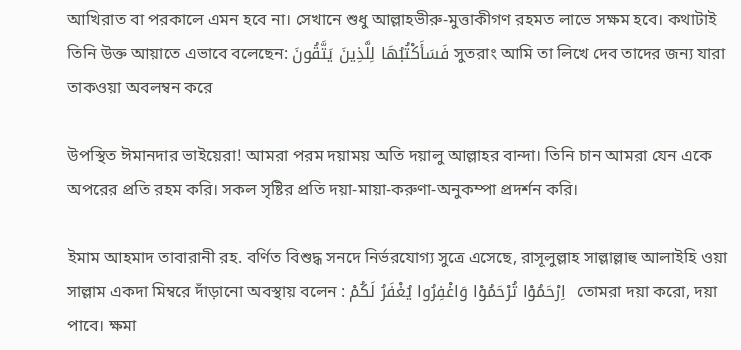আখিরাত বা পরকালে এমন হবে না। সেখানে শুধু আল্লাহভীরু-মুত্তাকীগণ রহমত লাভে সক্ষম হবে। কথাটাই তিনি উক্ত আয়াতে এভাবে বলেছেন: فَسَأَكْتُبُهَا لِلَّذِينَ يَتَّقُونَ সুতরাং আমি তা লিখে দেব তাদের জন্য যারা তাকওয়া অবলম্বন করে

উপস্থিত ঈমানদার ভাইয়েরা! আমরা পরম দয়াময় অতি দয়ালু আল্লাহর বান্দা। তিনি চান আমরা যেন একে অপরের প্রতি রহম করি। সকল সৃষ্টির প্রতি দয়া-মায়া-করুণা-অনুকম্পা প্রদর্শন করি।

ইমাম আহমাদ তাবারানী রহ. বর্ণিত বিশুদ্ধ সনদে নির্ভরযোগ্য সুত্রে এসেছে, রাসূলুল্লাহ সাল্লাল্লাহু আলাইহি ওয়া সাল্লাম একদা মিম্বরে দাঁড়ানো অবস্থায় বলেন : اِرْحَمُوْا تُرْحَمُوْا وَاغْفِرُوا يُغْفَرُ لَكُمْ  তোমরা দয়া করো, দয়া পাবে। ক্ষমা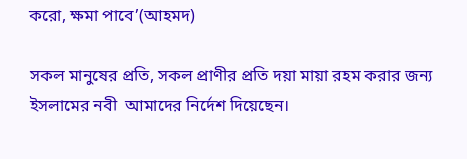করো, ক্ষমা পাবে’(আহমদ)

সকল মানুষের প্রতি, সকল প্রাণীর প্রতি দয়া মায়া রহম করার জন্য ইসলামের নবী  আমাদের নির্দেশ দিয়েছেন।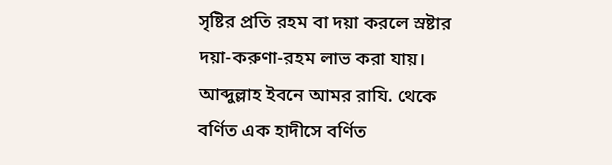সৃষ্টির প্রতি রহম বা দয়া করলে স্রষ্টার দয়া-করুণা-রহম লাভ করা যায়। আব্দুল্লাহ ইবনে আমর রাযি. থেকে বর্ণিত এক হাদীসে বর্ণিত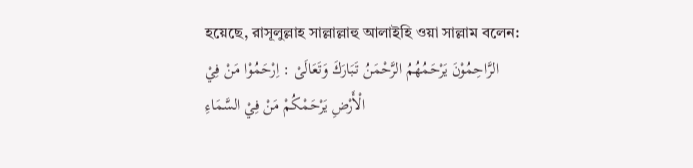হয়েছে, রাসূলুল্লাহ সাল্লাল্লাহু আলাইহি ওয়া সাল্লাম বলেন: الرَّاحِمُوْنَ يَرْحَمُهُمُ الرَّحْمَنُ تَبَارَكَ وَتَعَالَىْ : اِرْحَمُوْا مَنْ فِيْ الْأَرْضِ يَرْحَمْكُمْ مَنْ فِيْ السَّمَاءِ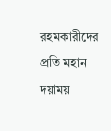রহমকারীদের প্রতি মহান দয়াময়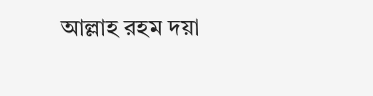আল্লাহ রহম দয়া